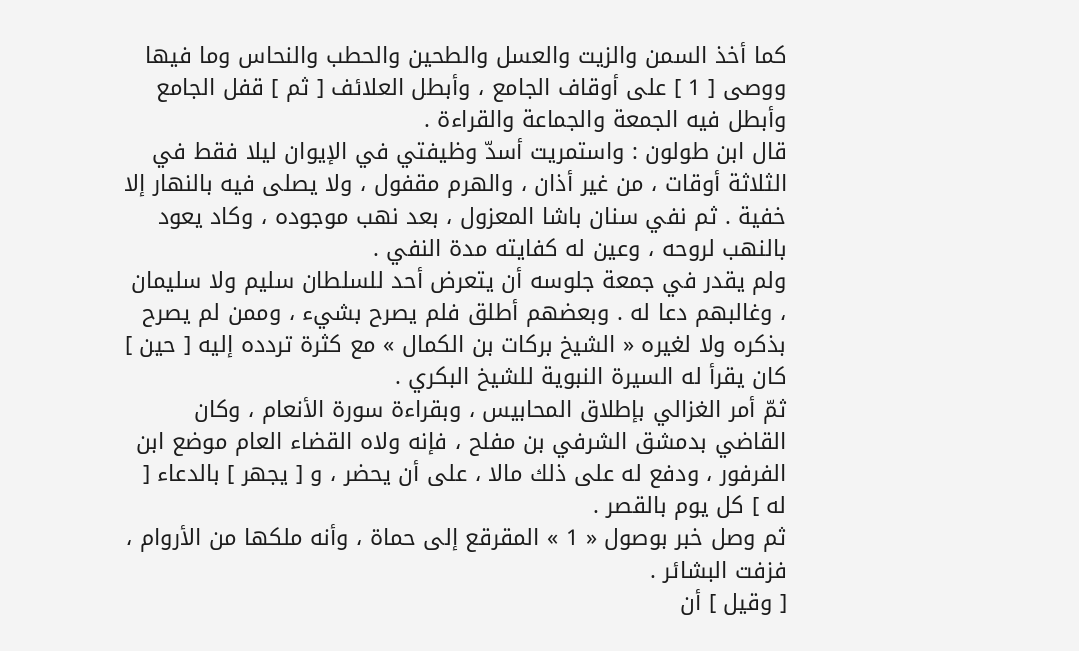كما أخذ السمن والزيت والعسل والطحين والحطب والنحاس وما فيها ووصى [ 1 ] على أوقاف الجامع ، وأبطل العلائف [ ثم ] قفل الجامع وأبطل فيه الجمعة والجماعة والقراءة .
قال ابن طولون : واستمريت أسدّ وظيفتي في الإيوان ليلا فقط في الثلاثة أوقات ، من غير أذان ، والهرم مقفول ، ولا يصلى فيه بالنهار إلا خفية . ثم نفي سنان باشا المعزول ، بعد نهب موجوده ، وكاد يعود بالنهب لروحه ، وعين له كفايته مدة النفي .
ولم يقدر في جمعة جلوسه أن يتعرض أحد للسلطان سليم ولا سليمان ، وغالبهم دعا له . وبعضهم أطلق فلم يصرح بشيء ، وممن لم يصرح بذكره ولا لغيره « الشيخ بركات بن الكمال » مع كثرة تردده إليه [ حين ] كان يقرأ له السيرة النبوية للشيخ البكري .
ثمّ أمر الغزالي بإطلاق المحابيس ، وبقراءة سورة الأنعام ، وكان القاضي بدمشق الشرفي بن مفلح ، فإنه ولاه القضاء العام موضع ابن الفرفور ، ودفع له على ذلك مالا ، على أن يحضر ، و [ يجهر ] بالدعاء [ له ] كل يوم بالقصر .
ثم وصل خبر بوصول « 1 » المقرقع إلى حماة ، وأنه ملكها من الأروام ، فزفت البشائر .
[ وقيل ] أن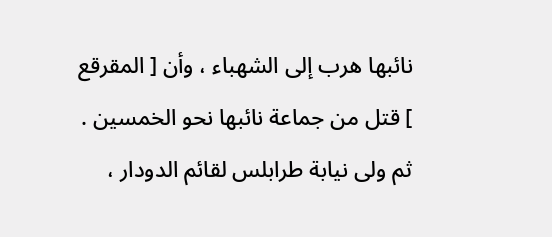نائبها هرب إلى الشهباء ، وأن [ المقرقع ] قتل من جماعة نائبها نحو الخمسين .
ثم ولى نيابة طرابلس لقائم الدودار ،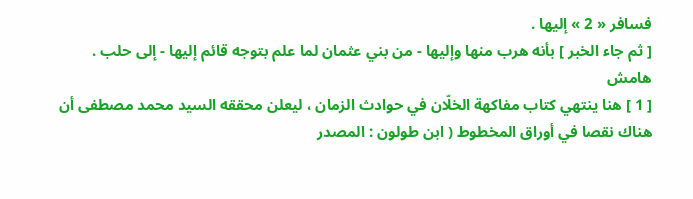فسافر « 2 » إليها .
[ ثم جاء الخبر ] بأنه هرب منها وإليها - من بني عثمان لما علم بتوجه قائم إليها - إلى حلب .
هامش
[ 1 ] هنا ينتهي كتاب مفاكهة الخلّان في حوادث الزمان ، ليعلن محققه السيد محمد مصطفى أن هناك نقصا في أوراق المخطوط ( ابن طولون : المصدر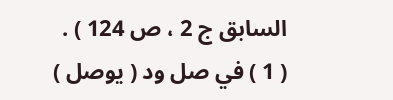السابق ج 2 ، ص 124 ) .
( 1 ) في صل ود ( يوصل )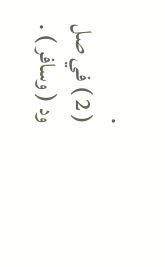.
( 2 ) في صل ود ( وسافر ) .